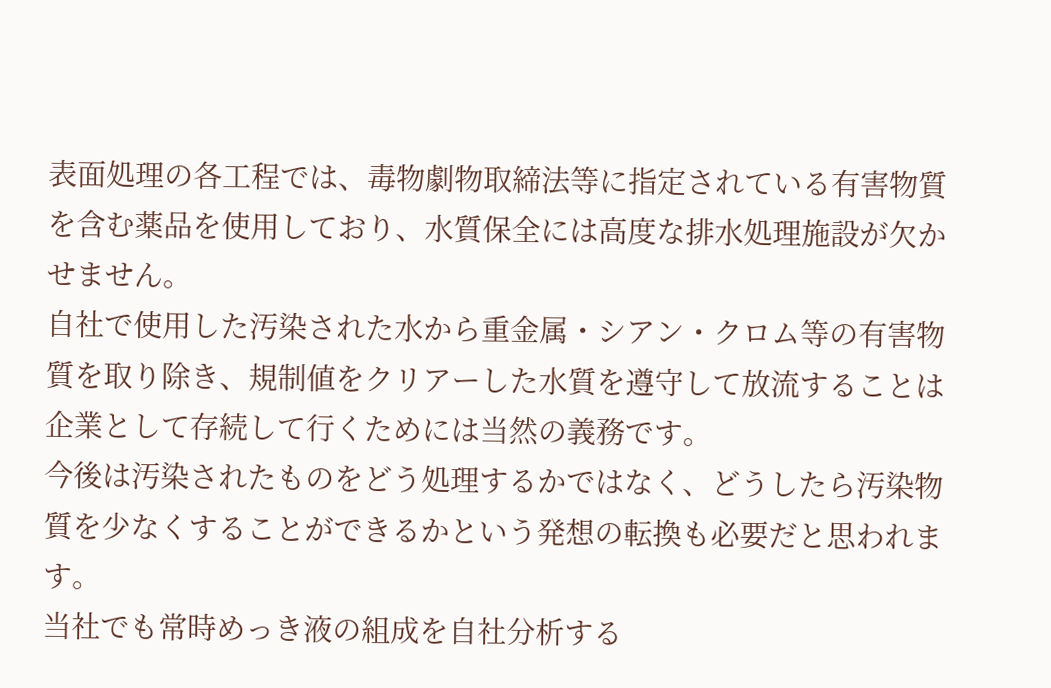表面処理の各工程では、毒物劇物取締法等に指定されている有害物質を含む薬品を使用しており、水質保全には高度な排水処理施設が欠かせません。
自社で使用した汚染された水から重金属・シアン・クロム等の有害物質を取り除き、規制値をクリアーした水質を遵守して放流することは企業として存続して行くためには当然の義務です。
今後は汚染されたものをどう処理するかではなく、どうしたら汚染物質を少なくすることができるかという発想の転換も必要だと思われます。
当社でも常時めっき液の組成を自社分析する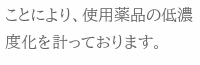ことにより、使用薬品の低濃度化を計っております。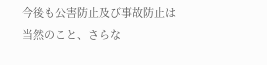今後も公害防止及び事故防止は当然のこと、さらな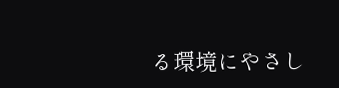る環境にやさし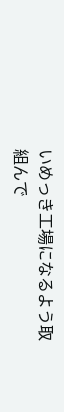いめっき工場になるよう取組んで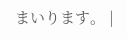まいります。 |